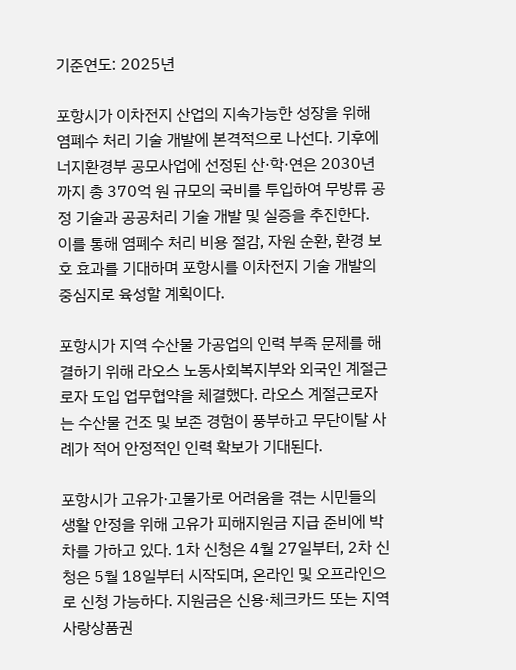기준연도: 2025년

포항시가 이차전지 산업의 지속가능한 성장을 위해 염폐수 처리 기술 개발에 본격적으로 나선다. 기후에너지환경부 공모사업에 선정된 산·학·연은 2030년까지 총 370억 원 규모의 국비를 투입하여 무방류 공정 기술과 공공처리 기술 개발 및 실증을 추진한다. 이를 통해 염폐수 처리 비용 절감, 자원 순환, 환경 보호 효과를 기대하며 포항시를 이차전지 기술 개발의 중심지로 육성할 계획이다.

포항시가 지역 수산물 가공업의 인력 부족 문제를 해결하기 위해 라오스 노동사회복지부와 외국인 계절근로자 도입 업무협약을 체결했다. 라오스 계절근로자는 수산물 건조 및 보존 경험이 풍부하고 무단이탈 사례가 적어 안정적인 인력 확보가 기대된다.

포항시가 고유가·고물가로 어려움을 겪는 시민들의 생활 안정을 위해 고유가 피해지원금 지급 준비에 박차를 가하고 있다. 1차 신청은 4월 27일부터, 2차 신청은 5월 18일부터 시작되며, 온라인 및 오프라인으로 신청 가능하다. 지원금은 신용·체크카드 또는 지역사랑상품권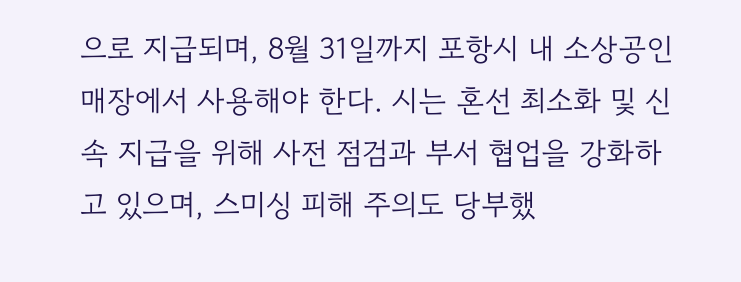으로 지급되며, 8월 31일까지 포항시 내 소상공인 매장에서 사용해야 한다. 시는 혼선 최소화 및 신속 지급을 위해 사전 점검과 부서 협업을 강화하고 있으며, 스미싱 피해 주의도 당부했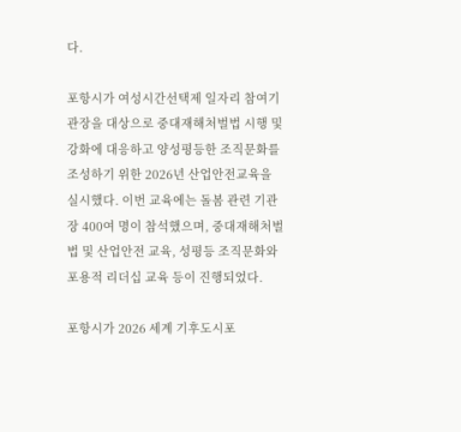다.

포항시가 여성시간선택제 일자리 참여기관장을 대상으로 중대재해처벌법 시행 및 강화에 대응하고 양성평등한 조직문화를 조성하기 위한 2026년 산업안전교육을 실시했다. 이번 교육에는 돌봄 관련 기관장 400여 명이 참석했으며, 중대재해처벌법 및 산업안전 교육, 성평등 조직문화와 포용적 리더십 교육 등이 진행되었다.

포항시가 2026 세계 기후도시포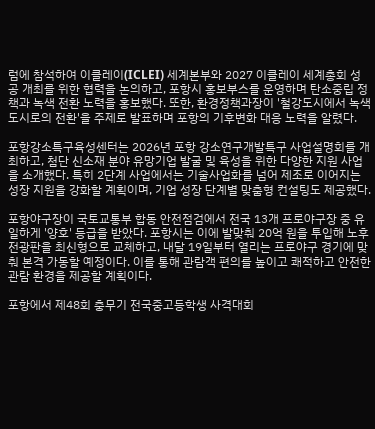럼에 참석하여 이클레이(ICLEI) 세계본부와 2027 이클레이 세계총회 성공 개최를 위한 협력을 논의하고, 포항시 홍보부스를 운영하며 탄소중립 정책과 녹색 전환 노력을 홍보했다. 또한, 환경정책과장이 '철강도시에서 녹색도시로의 전환'을 주제로 발표하며 포항의 기후변화 대응 노력을 알렸다.

포항강소특구육성센터는 2026년 포항 강소연구개발특구 사업설명회를 개최하고, 첨단 신소재 분야 유망기업 발굴 및 육성을 위한 다양한 지원 사업을 소개했다. 특히 2단계 사업에서는 기술사업화를 넘어 제조로 이어지는 성장 지원을 강화할 계획이며, 기업 성장 단계별 맞춤형 컨설팅도 제공했다.

포항야구장이 국토교통부 합동 안전점검에서 전국 13개 프로야구장 중 유일하게 '양호' 등급을 받았다. 포항시는 이에 발맞춰 20억 원을 투입해 노후 전광판을 최신형으로 교체하고, 내달 19일부터 열리는 프로야구 경기에 맞춰 본격 가동할 예정이다. 이를 통해 관람객 편의를 높이고 쾌적하고 안전한 관람 환경을 제공할 계획이다.

포항에서 제48회 충무기 전국중고등학생 사격대회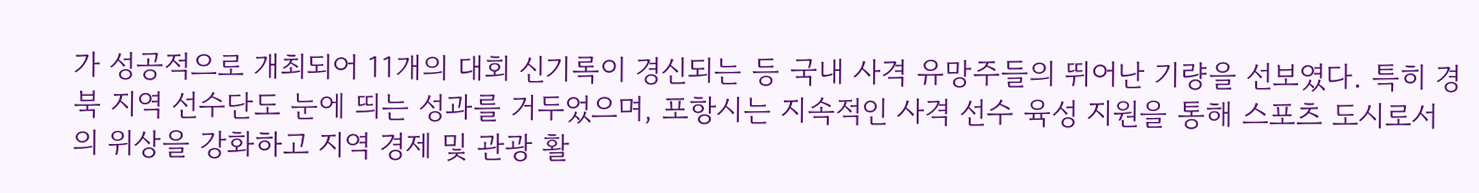가 성공적으로 개최되어 11개의 대회 신기록이 경신되는 등 국내 사격 유망주들의 뛰어난 기량을 선보였다. 특히 경북 지역 선수단도 눈에 띄는 성과를 거두었으며, 포항시는 지속적인 사격 선수 육성 지원을 통해 스포츠 도시로서의 위상을 강화하고 지역 경제 및 관광 활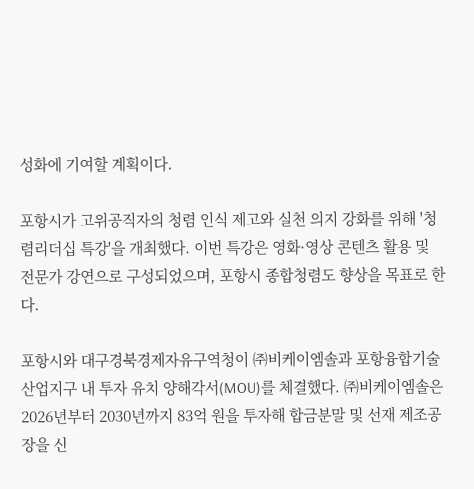성화에 기여할 계획이다.

포항시가 고위공직자의 청렴 인식 제고와 실천 의지 강화를 위해 '청렴리더십 특강'을 개최했다. 이번 특강은 영화·영상 콘텐츠 활용 및 전문가 강연으로 구성되었으며, 포항시 종합청렴도 향상을 목표로 한다.

포항시와 대구경북경제자유구역청이 ㈜비케이엠솔과 포항융합기술산업지구 내 투자 유치 양해각서(MOU)를 체결했다. ㈜비케이엠솔은 2026년부터 2030년까지 83억 원을 투자해 합금분말 및 선재 제조공장을 신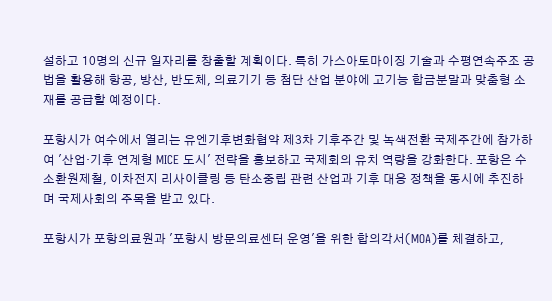설하고 10명의 신규 일자리를 창출할 계획이다. 특히 가스아토마이징 기술과 수평연속주조 공법을 활용해 항공, 방산, 반도체, 의료기기 등 첨단 산업 분야에 고기능 합금분말과 맞춤형 소재를 공급할 예정이다.

포항시가 여수에서 열리는 유엔기후변화협약 제3차 기후주간 및 녹색전환 국제주간에 참가하여 '산업·기후 연계형 MICE 도시' 전략을 홍보하고 국제회의 유치 역량을 강화한다. 포항은 수소환원제철, 이차전지 리사이클링 등 탄소중립 관련 산업과 기후 대응 정책을 동시에 추진하며 국제사회의 주목을 받고 있다.

포항시가 포항의료원과 '포항시 방문의료센터 운영'을 위한 합의각서(MOA)를 체결하고,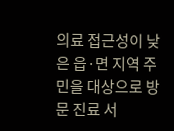의료 접근성이 낮은 읍·면 지역 주민을 대상으로 방문 진료 서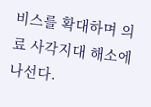비스를 확대하며 의료 사각지대 해소에 나선다.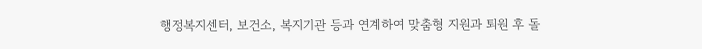행정복지센터, 보건소, 복지기관 등과 연계하여 맞춤형 지원과 퇴원 후 돌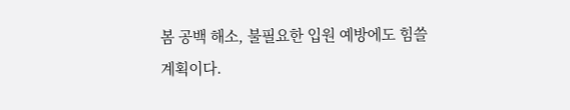봄 공백 해소, 불필요한 입원 예방에도 힘쓸 계획이다.